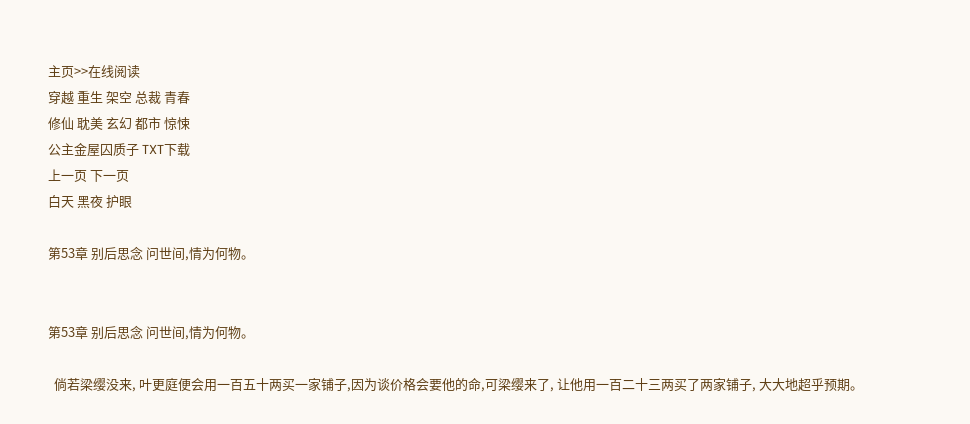主页>>在线阅读
穿越 重生 架空 总裁 青春
修仙 耽美 玄幻 都市 惊悚
公主金屋囚质子 TXT下载
上一页 下一页
白天 黑夜 护眼

第53章 别后思念 问世间,情为何物。


第53章 别后思念 问世间,情为何物。

  倘若梁缨没来, 叶更庭便会用一百五十两买一家铺子,因为谈价格会要他的命,可梁缨来了, 让他用一百二十三两买了两家铺子, 大大地超乎预期。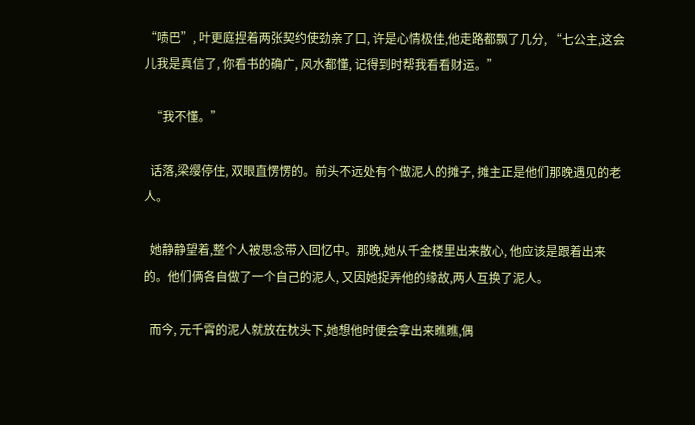“啧巴”, 叶更庭捏着两张契约使劲亲了口, 许是心情极佳,他走路都飘了几分, “七公主,这会儿我是真信了, 你看书的确广, 风水都懂, 记得到时帮我看看财运。”

  “我不懂。”

  话落,梁缨停住, 双眼直愣愣的。前头不远处有个做泥人的摊子, 摊主正是他们那晚遇见的老人。

  她静静望着,整个人被思念带入回忆中。那晚,她从千金楼里出来散心, 他应该是跟着出来的。他们俩各自做了一个自己的泥人, 又因她捉弄他的缘故,两人互换了泥人。

  而今, 元千霄的泥人就放在枕头下,她想他时便会拿出来瞧瞧,偶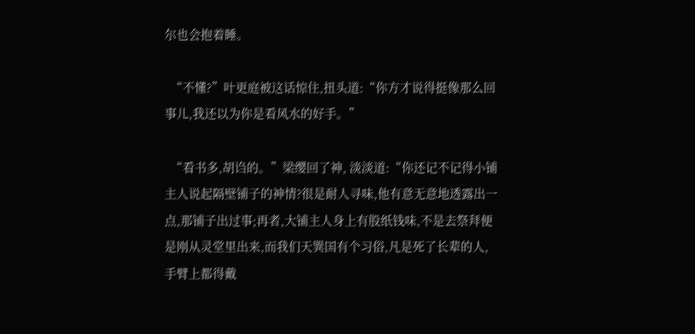尔也会抱着睡。

  “不懂?”叶更庭被这话惊住,扭头道:“你方才说得挺像那么回事儿,我还以为你是看风水的好手。”

  “看书多,胡诌的。”梁缨回了神, 淡淡道:“你还记不记得小铺主人说起隔壁铺子的神情?很是耐人寻味,他有意无意地透露出一点,那铺子出过事;再者,大铺主人身上有股纸钱味,不是去祭拜便是刚从灵堂里出来,而我们天巽国有个习俗,凡是死了长辈的人,手臂上都得戴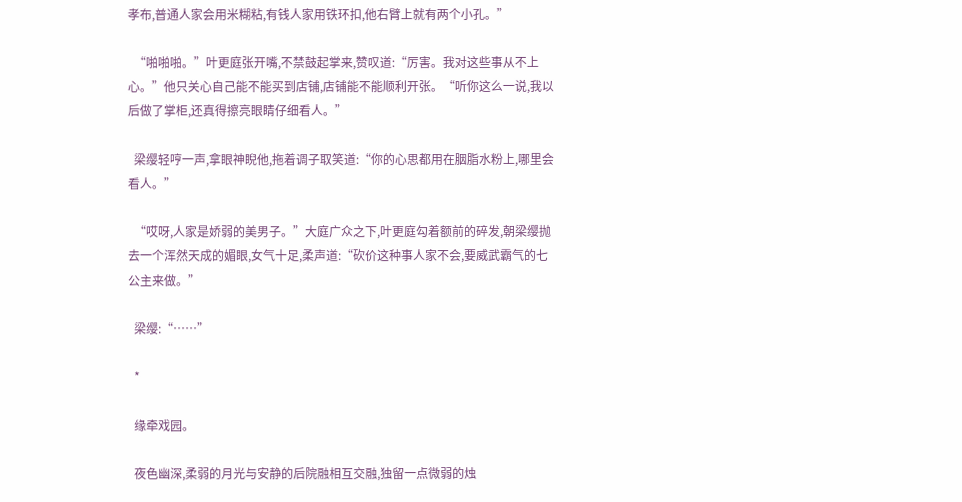孝布,普通人家会用米糊粘,有钱人家用铁环扣,他右臂上就有两个小孔。”

  “啪啪啪。”叶更庭张开嘴,不禁鼓起掌来,赞叹道:“厉害。我对这些事从不上心。”他只关心自己能不能买到店铺,店铺能不能顺利开张。“听你这么一说,我以后做了掌柜,还真得擦亮眼睛仔细看人。”

  梁缨轻哼一声,拿眼神睨他,拖着调子取笑道:“你的心思都用在胭脂水粉上,哪里会看人。”

  “哎呀,人家是娇弱的美男子。”大庭广众之下,叶更庭勾着额前的碎发,朝梁缨抛去一个浑然天成的媚眼,女气十足,柔声道:“砍价这种事人家不会,要威武霸气的七公主来做。”

  梁缨:“……”

  *

  缘牵戏园。

  夜色幽深,柔弱的月光与安静的后院融相互交融,独留一点微弱的烛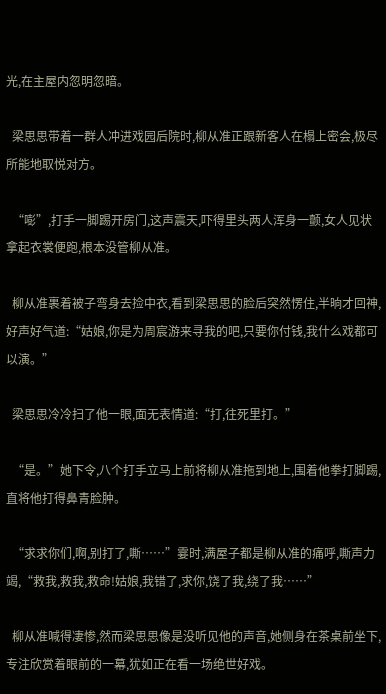光,在主屋内忽明忽暗。

  梁思思带着一群人冲进戏园后院时,柳从准正跟新客人在榻上密会,极尽所能地取悦对方。

  “嘭”,打手一脚踢开房门,这声震天,吓得里头两人浑身一颤,女人见状拿起衣裳便跑,根本没管柳从准。

  柳从准裹着被子弯身去捡中衣,看到梁思思的脸后突然愣住,半晌才回神,好声好气道:“姑娘,你是为周宸游来寻我的吧,只要你付钱,我什么戏都可以演。”

  梁思思冷冷扫了他一眼,面无表情道:“打,往死里打。”

  “是。”她下令,八个打手立马上前将柳从准拖到地上,围着他拳打脚踢,直将他打得鼻青脸肿。

  “求求你们,啊,别打了,嘶……”霎时,满屋子都是柳从准的痛呼,嘶声力竭,“救我,救我,救命!姑娘,我错了,求你,饶了我,绕了我……”

  柳从准喊得凄惨,然而梁思思像是没听见他的声音,她侧身在茶桌前坐下,专注欣赏着眼前的一幕,犹如正在看一场绝世好戏。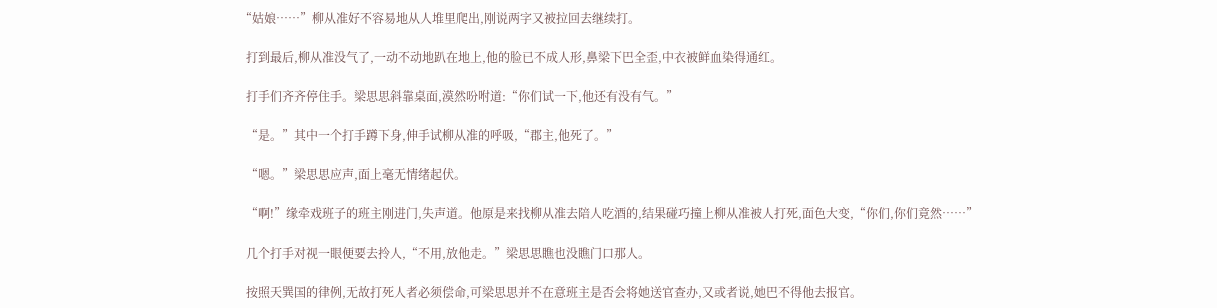“姑娘……”柳从准好不容易地从人堆里爬出,刚说两字又被拉回去继续打。

  打到最后,柳从准没气了,一动不动地趴在地上,他的脸已不成人形,鼻梁下巴全歪,中衣被鲜血染得通红。

  打手们齐齐停住手。梁思思斜靠桌面,漠然吩咐道:“你们试一下,他还有没有气。”

  “是。”其中一个打手蹲下身,伸手试柳从准的呼吸,“郡主,他死了。”

  “嗯。”梁思思应声,面上毫无情绪起伏。

  “啊!”缘牵戏班子的班主刚进门,失声道。他原是来找柳从准去陪人吃酒的,结果碰巧撞上柳从准被人打死,面色大变,“你们,你们竟然……”

  几个打手对视一眼便要去拎人,“不用,放他走。”梁思思瞧也没瞧门口那人。

  按照天巽国的律例,无故打死人者必须偿命,可梁思思并不在意班主是否会将她送官查办,又或者说,她巴不得他去报官。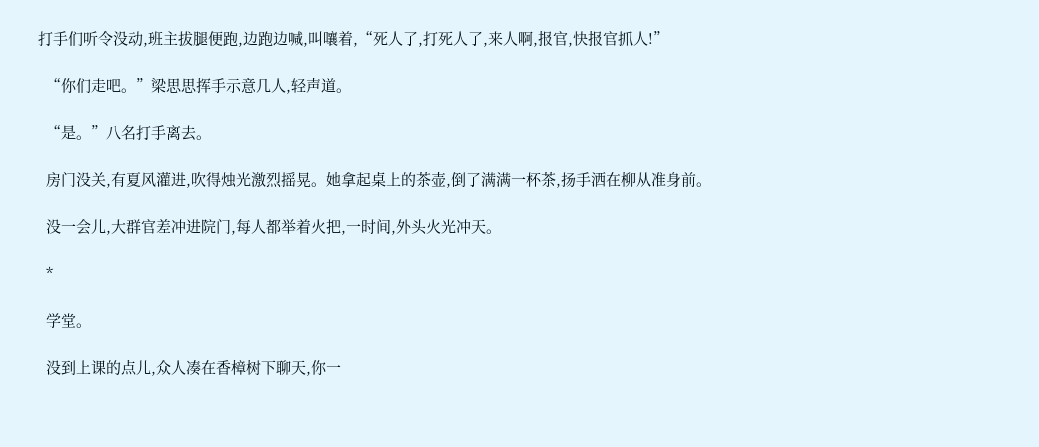打手们听令没动,班主拔腿便跑,边跑边喊,叫嚷着,“死人了,打死人了,来人啊,报官,快报官抓人!”

  “你们走吧。”梁思思挥手示意几人,轻声道。

  “是。”八名打手离去。

  房门没关,有夏风灌进,吹得烛光激烈摇晃。她拿起桌上的茶壶,倒了满满一杯茶,扬手洒在柳从准身前。

  没一会儿,大群官差冲进院门,每人都举着火把,一时间,外头火光冲天。

  *

  学堂。

  没到上课的点儿,众人凑在香樟树下聊天,你一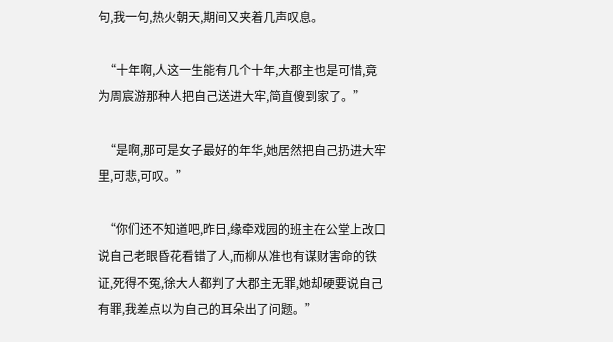句,我一句,热火朝天,期间又夹着几声叹息。

  “十年啊,人这一生能有几个十年,大郡主也是可惜,竟为周宸游那种人把自己送进大牢,简直傻到家了。”

  “是啊,那可是女子最好的年华,她居然把自己扔进大牢里,可悲,可叹。”

  “你们还不知道吧,昨日,缘牵戏园的班主在公堂上改口说自己老眼昏花看错了人,而柳从准也有谋财害命的铁证,死得不冤,徐大人都判了大郡主无罪,她却硬要说自己有罪,我差点以为自己的耳朵出了问题。”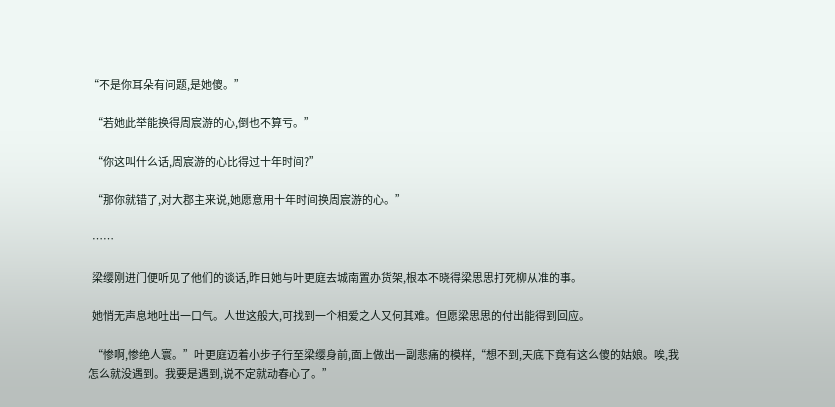“不是你耳朵有问题,是她傻。”

  “若她此举能换得周宸游的心,倒也不算亏。”

  “你这叫什么话,周宸游的心比得过十年时间?”

  “那你就错了,对大郡主来说,她愿意用十年时间换周宸游的心。”

  ……

  梁缨刚进门便听见了他们的谈话,昨日她与叶更庭去城南置办货架,根本不晓得梁思思打死柳从准的事。

  她悄无声息地吐出一口气。人世这般大,可找到一个相爱之人又何其难。但愿梁思思的付出能得到回应。

  “惨啊,惨绝人寰。”叶更庭迈着小步子行至梁缨身前,面上做出一副悲痛的模样,“想不到,天底下竟有这么傻的姑娘。唉,我怎么就没遇到。我要是遇到,说不定就动春心了。”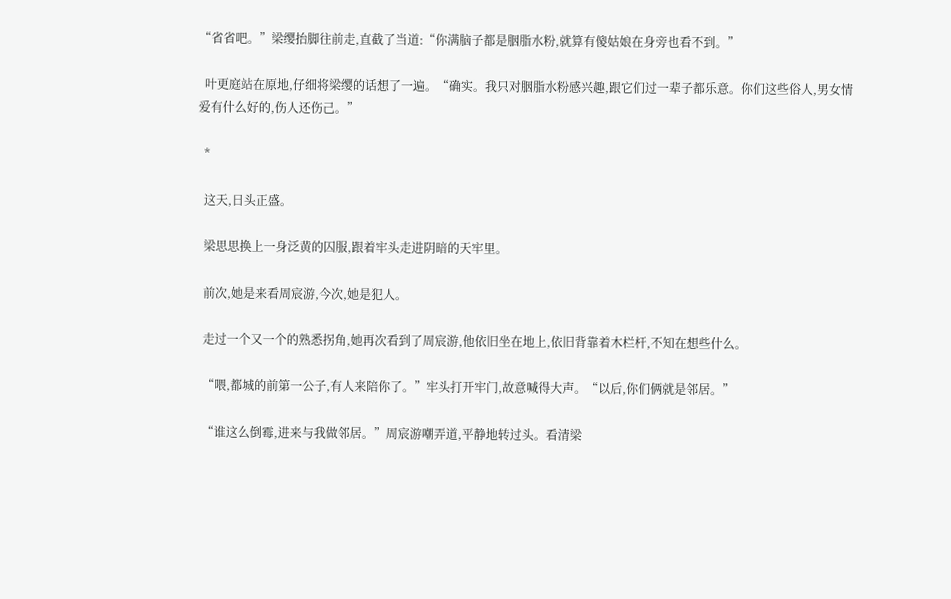“省省吧。”梁缨抬脚往前走,直截了当道:“你满脑子都是胭脂水粉,就算有傻姑娘在身旁也看不到。”

  叶更庭站在原地,仔细将梁缨的话想了一遍。“确实。我只对胭脂水粉感兴趣,跟它们过一辈子都乐意。你们这些俗人,男女情爱有什么好的,伤人还伤己。”

  *

  这天,日头正盛。

  梁思思换上一身泛黄的囚服,跟着牢头走进阴暗的天牢里。

  前次,她是来看周宸游,今次,她是犯人。

  走过一个又一个的熟悉拐角,她再次看到了周宸游,他依旧坐在地上,依旧背靠着木栏杆,不知在想些什么。

  “喂,都城的前第一公子,有人来陪你了。”牢头打开牢门,故意喊得大声。“以后,你们俩就是邻居。”

  “谁这么倒霉,进来与我做邻居。”周宸游嘲弄道,平静地转过头。看清梁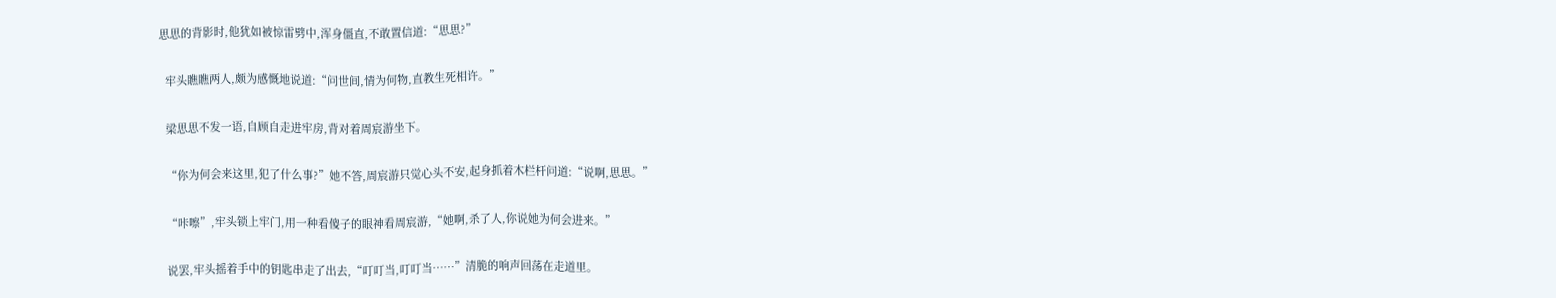思思的背影时,他犹如被惊雷劈中,浑身僵直,不敢置信道:“思思?”

  牢头瞧瞧两人,颇为感慨地说道:“问世间,情为何物,直教生死相许。”

  梁思思不发一语,自顾自走进牢房,背对着周宸游坐下。

  “你为何会来这里,犯了什么事?”她不答,周宸游只觉心头不安,起身抓着木栏杆问道:“说啊,思思。”

  “咔嚓”,牢头锁上牢门,用一种看傻子的眼神看周宸游,“她啊,杀了人,你说她为何会进来。”

  说罢,牢头摇着手中的钥匙串走了出去,“叮叮当,叮叮当……”清脆的响声回荡在走道里。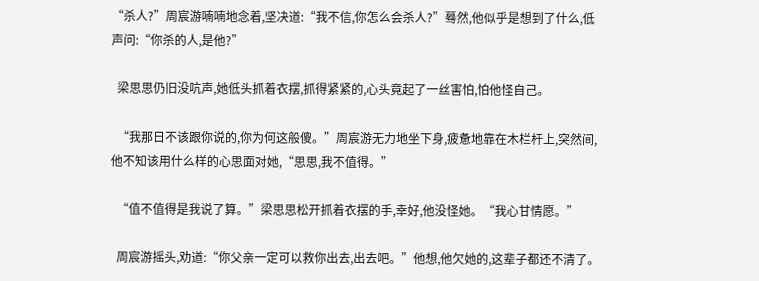“杀人?”周宸游喃喃地念着,坚决道:“我不信,你怎么会杀人?”蓦然,他似乎是想到了什么,低声问:“你杀的人,是他?”

  梁思思仍旧没吭声,她低头抓着衣摆,抓得紧紧的,心头竟起了一丝害怕,怕他怪自己。

  “我那日不该跟你说的,你为何这般傻。”周宸游无力地坐下身,疲惫地靠在木栏杆上,突然间,他不知该用什么样的心思面对她,“思思,我不值得。”

  “值不值得是我说了算。”梁思思松开抓着衣摆的手,幸好,他没怪她。“我心甘情愿。”

  周宸游摇头,劝道:“你父亲一定可以救你出去,出去吧。”他想,他欠她的,这辈子都还不清了。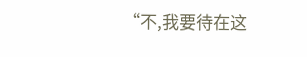“不,我要待在这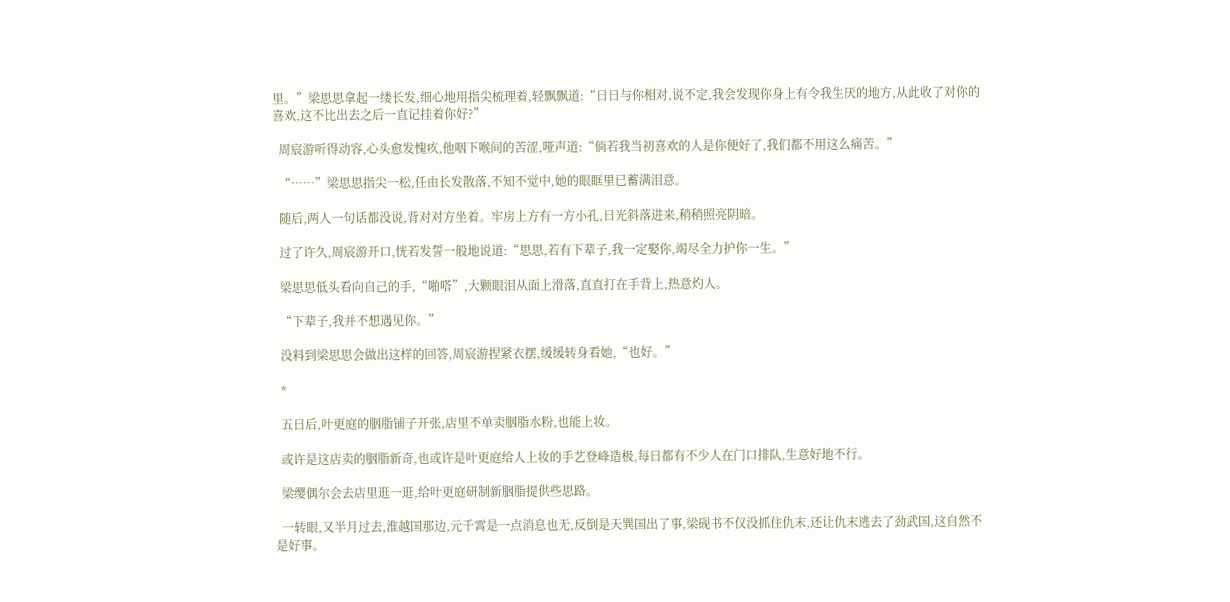里。”梁思思拿起一缕长发,细心地用指尖梳理着,轻飘飘道:“日日与你相对,说不定,我会发现你身上有令我生厌的地方,从此收了对你的喜欢,这不比出去之后一直记挂着你好?”

  周宸游听得动容,心头愈发愧疚,他咽下喉间的苦涩,哑声道:“倘若我当初喜欢的人是你便好了,我们都不用这么痛苦。”

  “……”梁思思指尖一松,任由长发散落,不知不觉中,她的眼眶里已蓄满泪意。

  随后,两人一句话都没说,背对对方坐着。牢房上方有一方小孔,日光斜落进来,稍稍照亮阴暗。

  过了许久,周宸游开口,恍若发誓一般地说道:“思思,若有下辈子,我一定娶你,竭尽全力护你一生。”

  梁思思低头看向自己的手,“啪嗒”,大颗眼泪从面上滑落,直直打在手背上,热意灼人。

  “下辈子,我并不想遇见你。”

  没料到梁思思会做出这样的回答,周宸游捏紧衣摆,缓缓转身看她,“也好。”

  *

  五日后,叶更庭的胭脂铺子开张,店里不单卖胭脂水粉,也能上妆。

  或许是这店卖的胭脂新奇,也或许是叶更庭给人上妆的手艺登峰造极,每日都有不少人在门口排队,生意好地不行。

  梁缨偶尔会去店里逛一逛,给叶更庭研制新胭脂提供些思路。

  一转眼,又半月过去,淮越国那边,元千霄是一点消息也无,反倒是天巽国出了事,梁砚书不仅没抓住仇末,还让仇末逃去了劲武国,这自然不是好事。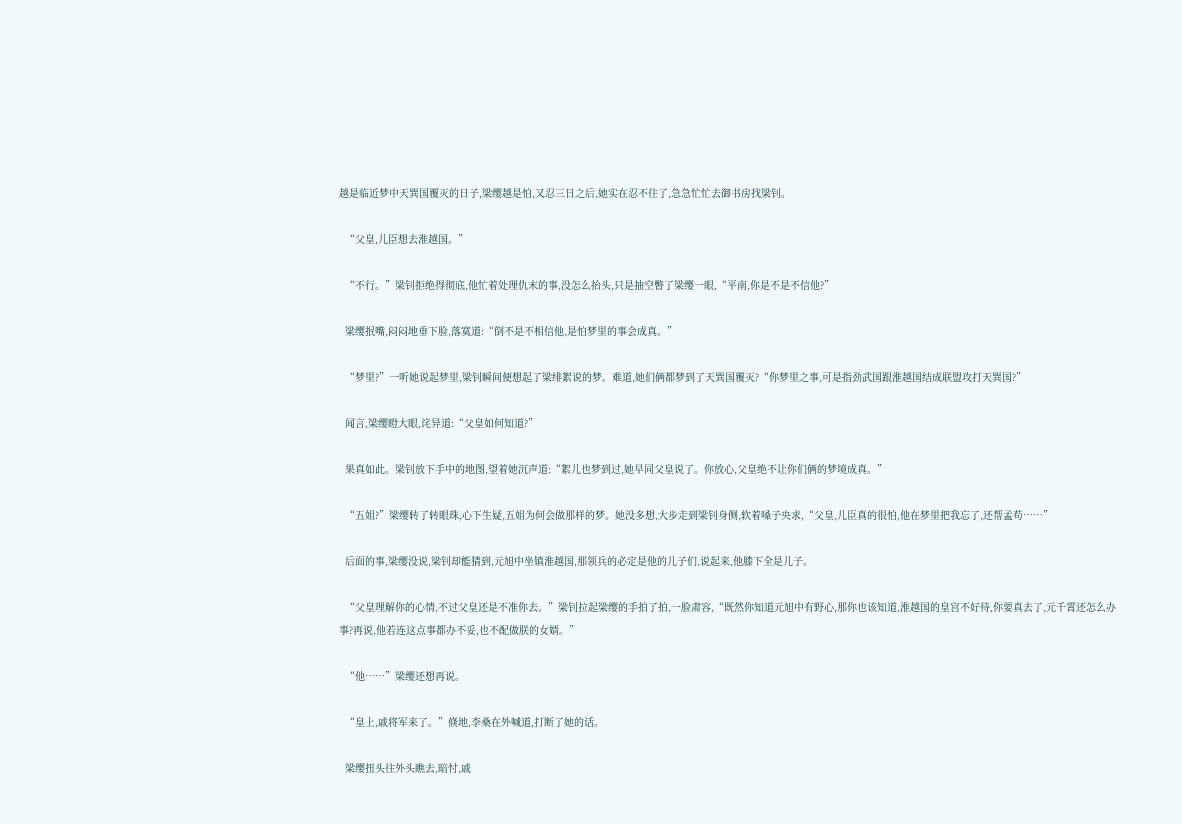越是临近梦中天巽国覆灭的日子,梁缨越是怕,又忍三日之后,她实在忍不住了,急急忙忙去御书房找梁钊。

  “父皇,儿臣想去淮越国。”

  “不行。”梁钊拒绝得彻底,他忙着处理仇末的事,没怎么抬头,只是抽空瞥了梁缨一眼,“平南,你是不是不信他?”

  梁缨抿嘴,闷闷地垂下脸,落寞道:“倒不是不相信他,是怕梦里的事会成真。”

  “梦里?”一听她说起梦里,梁钊瞬间便想起了梁绯絮说的梦。难道,她们俩都梦到了天巽国覆灭?“你梦里之事,可是指劲武国跟淮越国结成联盟攻打天巽国?”

  闻言,梁缨瞪大眼,诧异道:“父皇如何知道?”

  果真如此。梁钊放下手中的地图,望着她沉声道:“絮儿也梦到过,她早同父皇说了。你放心,父皇绝不让你们俩的梦境成真。”

  “五姐?”梁缨转了转眼珠,心下生疑,五姐为何会做那样的梦。她没多想,大步走到梁钊身侧,软着嗓子央求,“父皇,儿臣真的很怕,他在梦里把我忘了,还帮孟苟……”

  后面的事,梁缨没说,梁钊却能猜到,元旭中坐镇淮越国,那领兵的必定是他的儿子们,说起来,他膝下全是儿子。

  “父皇理解你的心情,不过父皇还是不准你去。”梁钊拉起梁缨的手拍了拍,一脸肃容,“既然你知道元旭中有野心,那你也该知道,淮越国的皇宫不好待,你要真去了,元千霄还怎么办事?再说,他若连这点事都办不妥,也不配做朕的女婿。”

  “他……”梁缨还想再说。

  “皇上,戚将军来了。”倏地,李桑在外喊道,打断了她的话。

  梁缨扭头往外头瞧去,暗忖,戚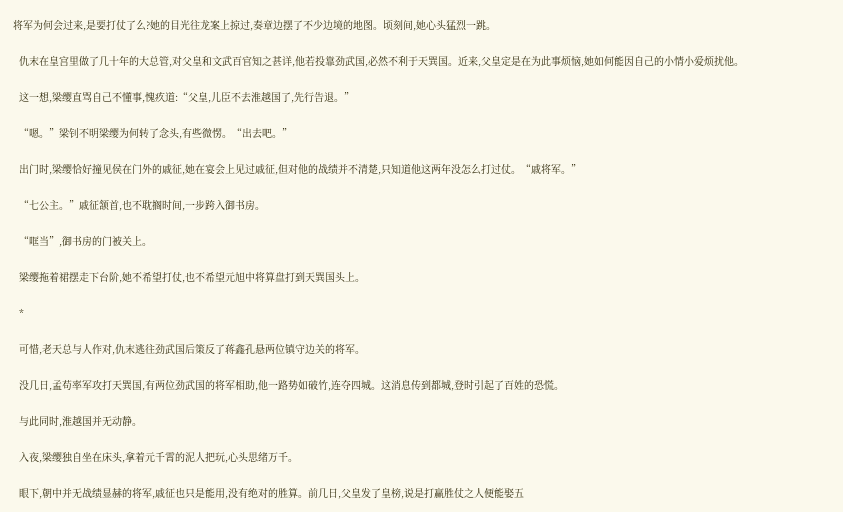将军为何会过来,是要打仗了么?她的目光往龙案上掠过,奏章边摆了不少边境的地图。顷刻间,她心头猛烈一跳。

  仇末在皇宫里做了几十年的大总管,对父皇和文武百官知之甚详,他若投靠劲武国,必然不利于天巽国。近来,父皇定是在为此事烦恼,她如何能因自己的小情小爱烦扰他。

  这一想,梁缨直骂自己不懂事,愧疚道:“父皇,儿臣不去淮越国了,先行告退。”

  “嗯。”梁钊不明梁缨为何转了念头,有些微愣。“出去吧。”

  出门时,梁缨恰好撞见侯在门外的戚征,她在宴会上见过戚征,但对他的战绩并不清楚,只知道他这两年没怎么打过仗。“戚将军。”

  “七公主。”戚征颔首,也不耽搁时间,一步跨入御书房。

  “哐当”,御书房的门被关上。

  梁缨拖着裙摆走下台阶,她不希望打仗,也不希望元旭中将算盘打到天巽国头上。

  *

  可惜,老天总与人作对,仇末逃往劲武国后策反了蒋鑫孔悬两位镇守边关的将军。

  没几日,孟苟率军攻打天巽国,有两位劲武国的将军相助,他一路势如破竹,连夺四城。这消息传到都城,登时引起了百姓的恐慌。

  与此同时,淮越国并无动静。

  入夜,梁缨独自坐在床头,拿着元千霄的泥人把玩,心头思绪万千。

  眼下,朝中并无战绩显赫的将军,戚征也只是能用,没有绝对的胜算。前几日,父皇发了皇榜,说是打赢胜仗之人便能娶五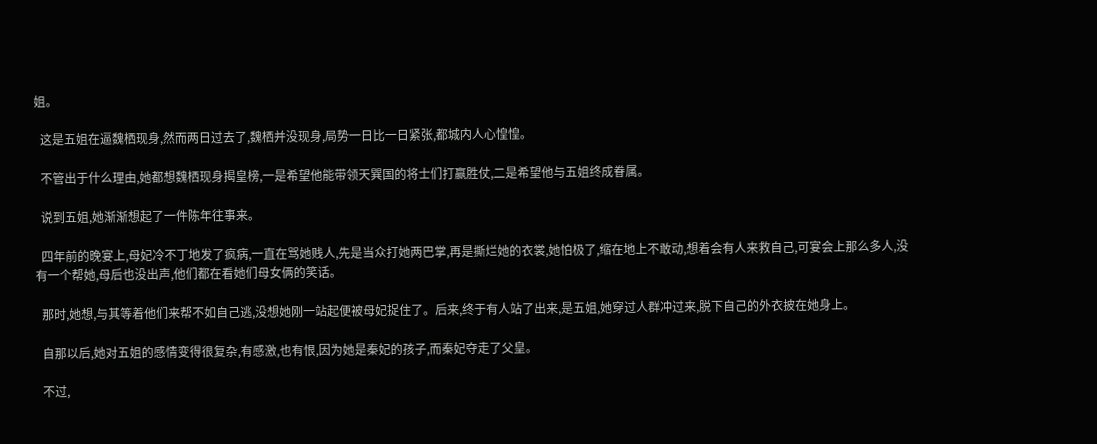姐。

  这是五姐在逼魏栖现身,然而两日过去了,魏栖并没现身,局势一日比一日紧张,都城内人心惶惶。

  不管出于什么理由,她都想魏栖现身揭皇榜,一是希望他能带领天巽国的将士们打赢胜仗,二是希望他与五姐终成眷属。

  说到五姐,她渐渐想起了一件陈年往事来。

  四年前的晚宴上,母妃冷不丁地发了疯病,一直在骂她贱人,先是当众打她两巴掌,再是撕烂她的衣裳,她怕极了,缩在地上不敢动,想着会有人来救自己,可宴会上那么多人,没有一个帮她,母后也没出声,他们都在看她们母女俩的笑话。

  那时,她想,与其等着他们来帮不如自己逃,没想她刚一站起便被母妃捉住了。后来,终于有人站了出来,是五姐,她穿过人群冲过来,脱下自己的外衣披在她身上。

  自那以后,她对五姐的感情变得很复杂,有感激,也有恨,因为她是秦妃的孩子,而秦妃夺走了父皇。

  不过,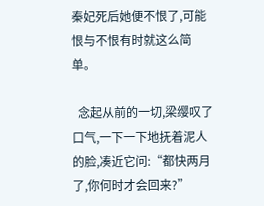秦妃死后她便不恨了,可能恨与不恨有时就这么简单。

  念起从前的一切,梁缨叹了口气,一下一下地抚着泥人的脸,凑近它问:“都快两月了,你何时才会回来?”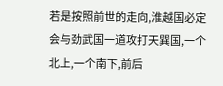若是按照前世的走向,淮越国必定会与劲武国一道攻打天巽国,一个北上,一个南下,前后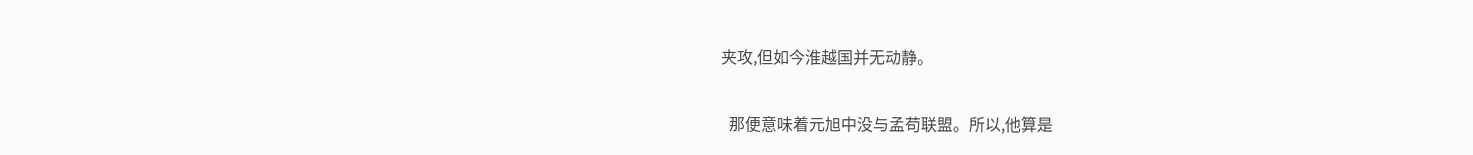夹攻,但如今淮越国并无动静。

  那便意味着元旭中没与孟苟联盟。所以,他算是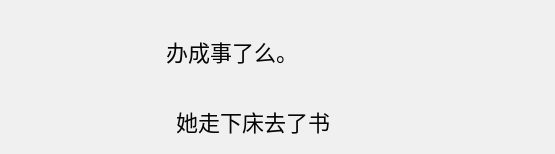办成事了么。

  她走下床去了书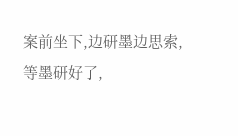案前坐下,边研墨边思索,等墨研好了,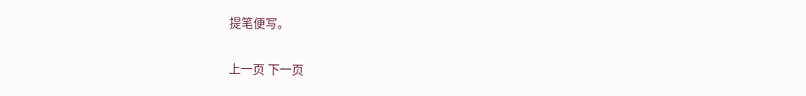提笔便写。

上一页 下一页